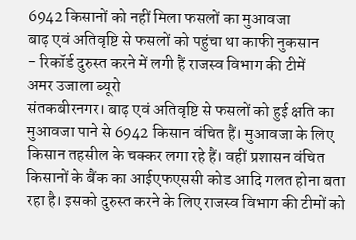6942 किसानों को नहीं मिला फसलों का मुआवजा
बाढ़ एवं अतिवृष्टि से फसलों को पहुंचा था काफी नुकसान
- रिकॉर्ड दुरुस्त करने में लगी हैं राजस्व विभाग की टीमें
अमर उजाला ब्यूरो
संतकबीरनगर। बाढ़ एवं अतिवृष्टि से फसलों को हुई क्षति का मुआवजा पाने से 6942 किसान वंचित हैं। मुआवजा के लिए किसान तहसील के चक्कर लगा रहे हैं। वहीं प्रशासन वंचित किसानों के बैंक का आईएफएससी कोड आदि गलत होना बता रहा है। इसको दुरुस्त करने के लिए राजस्व विभाग की टीमों को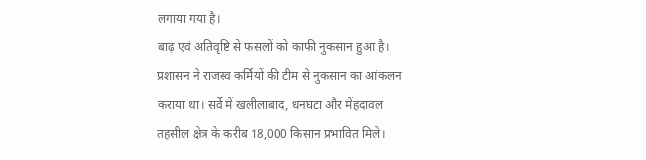लगाया गया है।
बाढ़ एवं अतिवृष्टि से फसलों को काफी नुकसान हुआ है। प्रशासन ने राजस्व कर्मियों की टीम से नुकसान का आंकलन कराया था। सर्वे में खलीलाबाद, धनघटा और मेंहदावल तहसील क्षेत्र के करीब 18,000 किसान प्रभावित मिले।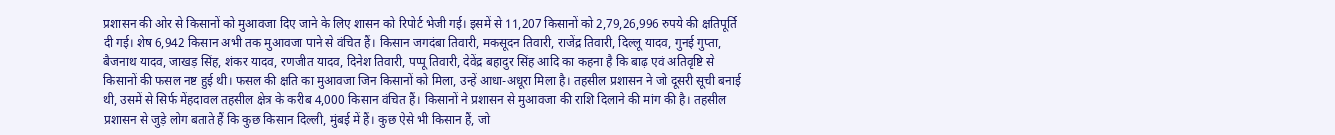प्रशासन की ओर से किसानों को मुआवजा दिए जाने के लिए शासन को रिपोर्ट भेजी गई। इसमें से 11,207 किसानों को 2,79,26,996 रुपये की क्षतिपूर्ति दी गई। शेष 6,942 किसान अभी तक मुआवजा पाने से वंचित हैं। किसान जगदंबा तिवारी, मकसूदन तिवारी, राजेंद्र तिवारी, दिल्लू यादव, गुनई गुप्ता, बैजनाथ यादव, जाखड़ सिंह, शंकर यादव, रणजीत यादव, दिनेश तिवारी, पप्पू तिवारी, देवेंद्र बहादुर सिंह आदि का कहना है कि बाढ़ एवं अतिवृष्टि से किसानों की फसल नष्ट हुई थी। फसल की क्षति का मुआवजा जिन किसानों को मिला, उन्हें आधा-अधूरा मिला है। तहसील प्रशासन ने जो दूसरी सूची बनाई थी, उसमें से सिर्फ मेंहदावल तहसील क्षेत्र के करीब 4,000 किसान वंचित हैं। किसानों ने प्रशासन से मुआवजा की राशि दिलाने की मांग की है। तहसील प्रशासन से जुड़े लोग बताते हैं कि कुछ किसान दिल्ली, मुंबई में हैं। कुछ ऐसे भी किसान हैं, जो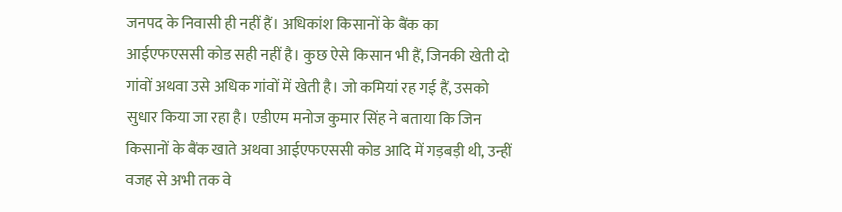जनपद के निवासी ही नहीं हैं। अधिकांश किसानों के बैंक का आईएफएससी कोड सही नहीं है। कुछ ऐसे किसान भी हैं, जिनकी खेती दो गांवों अथवा उसे अधिक गांवों में खेती है। जो कमियां रह गई हैं, उसको सुधार किया जा रहा है। एडीएम मनोज कुमार सिंह ने बताया कि जिन किसानों के बैंक खाते अथवा आईएफएससी कोड आदि में गड़बड़ी थी, उन्हीं वजह से अभी तक वे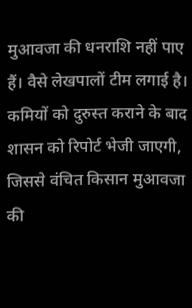मुआवजा की धनराशि नहीं पाए हैं। वैसे लेखपालों टीम लगाई है। कमियों को दुरुस्त कराने के बाद शासन को रिपोर्ट भेजी जाएगी, जिससे वंचित किसान मुआवजा की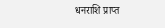धनराशि प्राप्त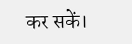कर सकें।